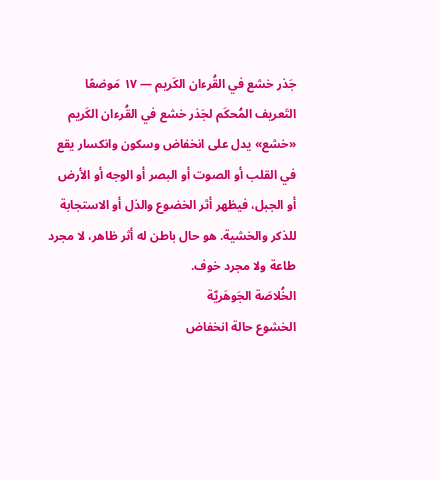جَذر خشع في القُرءان الكَريم — ١٧ مَوضعًا
التَعريف المُحكَم لجَذر خشع في القُرءان الكَريم
«خشع» يدل على انخفاض وسكون وانكسار يقع في القلب أو الصوت أو البصر أو الوجه أو الأرض أو الجبل، فيظهر أثر الخضوع والذل أو الاستجابة للذكر والخشية. هو حال باطن له أثر ظاهر، لا مجرد طاعة ولا مجرد خوف.
الخُلاصَة الجَوهَريّة
الخشوع حالة انخفاض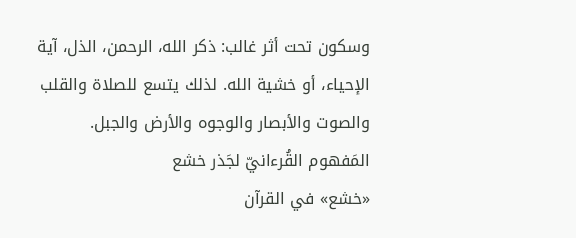وسكون تحت أثر غالب: ذكر الله، الرحمن، الذل، آية الإحياء، أو خشية الله. لذلك يتسع للصلاة والقلب والصوت والأبصار والوجوه والأرض والجبل.
المَفهوم القُرءانيّ لجَذر خشع
«خشع» في القرآن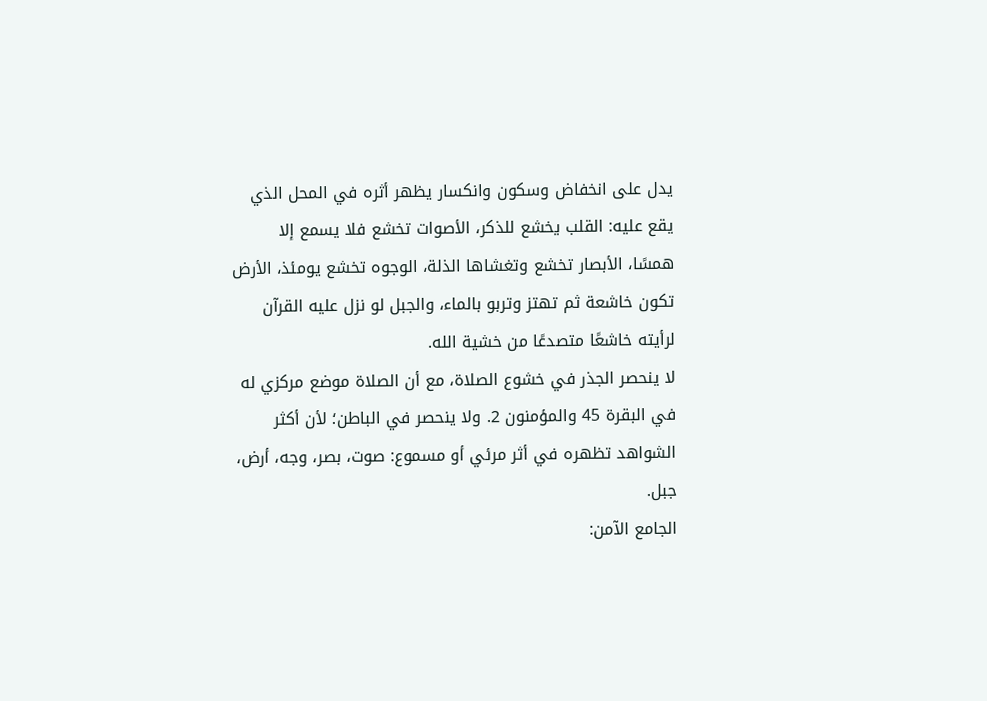يدل على انخفاض وسكون وانكسار يظهر أثره في المحل الذي يقع عليه: القلب يخشع للذكر، الأصوات تخشع فلا يسمع إلا همسًا، الأبصار تخشع وتغشاها الذلة، الوجوه تخشع يومئذ، الأرض تكون خاشعة ثم تهتز وتربو بالماء، والجبل لو نزل عليه القرآن لرأيته خاشعًا متصدعًا من خشية الله.
لا ينحصر الجذر في خشوع الصلاة، مع أن الصلاة موضع مركزي له في البقرة 45 والمؤمنون 2. ولا ينحصر في الباطن؛ لأن أكثر الشواهد تظهره في أثر مرئي أو مسموع: صوت، بصر، وجه، أرض، جبل.
الجامع الآمن: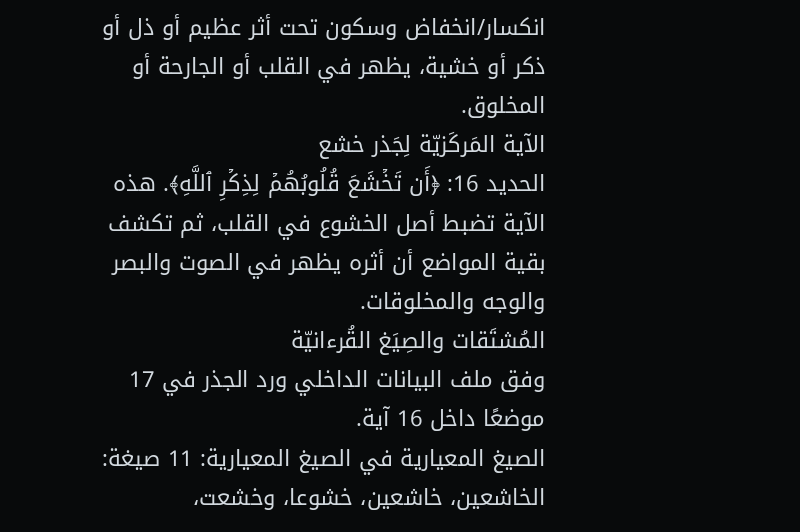انكسار/انخفاض وسكون تحت أثر عظيم أو ذل أو ذكر أو خشية، يظهر في القلب أو الجارحة أو المخلوق.
الآية المَركَزيّة لِجَذر خشع
الحديد 16: ﴿أَن تَخۡشَعَ قُلُوبُهُمۡ لِذِكۡرِ ٱللَّهِ﴾. هذه الآية تضبط أصل الخشوع في القلب، ثم تكشف بقية المواضع أن أثره يظهر في الصوت والبصر والوجه والمخلوقات.
المُشتَقات والصِيَغ القُرءانيّة
وفق ملف البيانات الداخلي ورد الجذر في 17 موضعًا داخل 16 آية.
الصيغ المعيارية في الصيغ المعيارية: 11 صيغة: الخاشعين، خاشعين، خشوعا، وخشعت،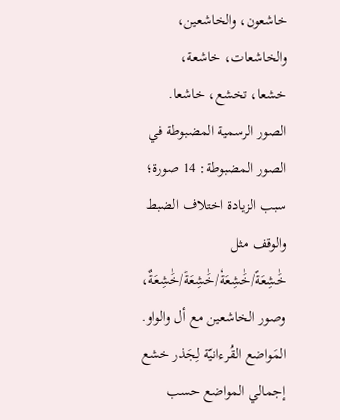خاشعون، والخاشعين، والخاشعات، خاشعة، خشعا، تخشع، خاشعا.
الصور الرسمية المضبوطة في الصور المضبوطة: 14 صورة؛ سبب الزيادة اختلاف الضبط والوقف مثل خَٰشِعَةً/خَٰشِعَةٗ/خَٰشِعَةٞ/خَٰشِعَةٌ، وصور الخاشعين مع أل والواو.
المَواضع القُرءانيّة لِجَذر خشع
إجمالي المواضع حسب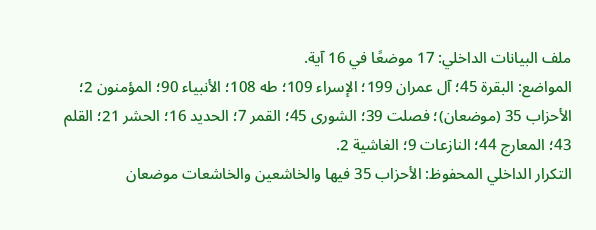ملف البيانات الداخلي: 17 موضعًا في 16 آية.
المواضع: البقرة 45؛ آل عمران 199؛ الإسراء 109؛ طه 108؛ الأنبياء 90؛ المؤمنون 2؛ الأحزاب 35 (موضعان)؛ فصلت 39؛ الشورى 45؛ القمر 7؛ الحديد 16؛ الحشر 21؛ القلم 43؛ المعارج 44؛ النازعات 9؛ الغاشية 2.
التكرار الداخلي المحفوظ: الأحزاب 35 فيها والخاشعين والخاشعات موضعان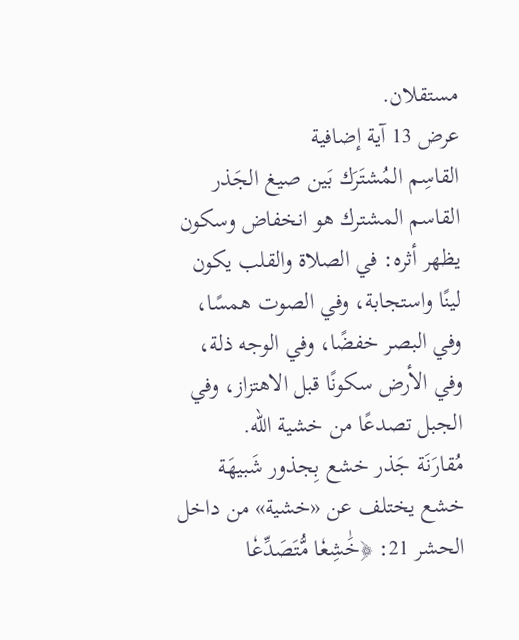مستقلان.
عرض 13 آية إضافية
القاسِم المُشتَرَك بَين صيغ الجَذر
القاسم المشترك هو انخفاض وسكون يظهر أثره: في الصلاة والقلب يكون لينًا واستجابة، وفي الصوت همسًا، وفي البصر خفضًا، وفي الوجه ذلة، وفي الأرض سكونًا قبل الاهتزاز، وفي الجبل تصدعًا من خشية الله.
مُقارَنَة جَذر خشع بِجذور شَبيهَة
خشع يختلف عن «خشية» من داخل الحشر 21: ﴿خَٰشِعٗا مُّتَصَدِّعٗا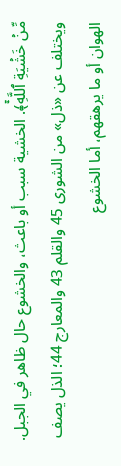مِّنۡ خَشۡيَةِ ٱللَّهِۚ﴾. الخشية سبب أو باعث، والخشوع حال ظاهر في الجبل.
ويختلف عن «ذل» من الشورى 45 والقلم 43 والمعارج 44؛ الذل يصف الهوان أو ما يرهقهم، أما الخشوع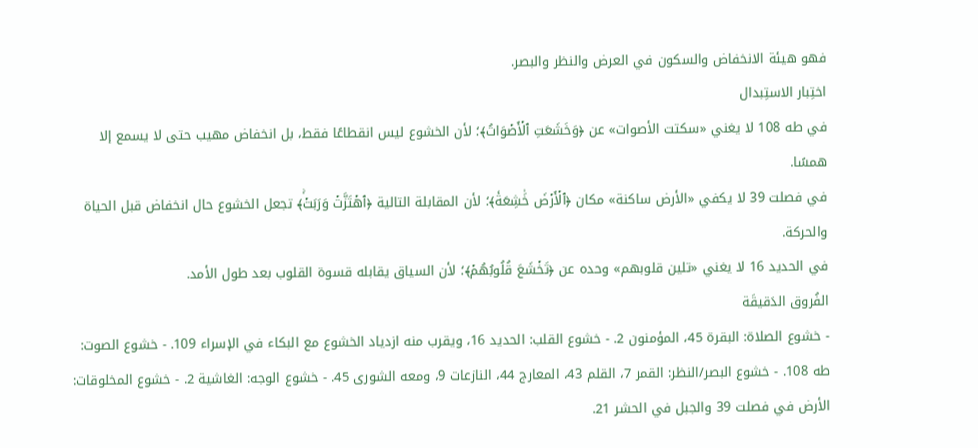فهو هيئة الانخفاض والسكون في العرض والنظر والبصر.
اختِبار الاستِبدال
في طه 108 لا يغني «سكتت الأصوات» عن ﴿وَخَشَعَتِ ٱلۡأَصۡوَاتُ﴾؛ لأن الخشوع ليس انقطاعًا فقط، بل انخفاض مهيب حتى لا يسمع إلا همسًا.
في فصلت 39 لا يكفي «الأرض ساكنة» مكان ﴿ٱلۡأَرۡضَ خَٰشِعَةٗ﴾؛ لأن المقابلة التالية ﴿ٱهۡتَزَّتۡ وَرَبَتۡۚ﴾ تجعل الخشوع حال انخفاض قبل الحياة والحركة.
في الحديد 16 لا يغني «تلين قلوبهم» وحده عن ﴿تَخۡشَعَ قُلُوبُهُمۡ﴾؛ لأن السياق يقابله قسوة القلوب بعد طول الأمد.
الفُروق الدَقيقَة
- خشوع الصلاة: البقرة 45، المؤمنون 2. - خشوع القلب: الحديد 16، ويقرب منه ازدياد الخشوع مع البكاء في الإسراء 109. - خشوع الصوت: طه 108. - خشوع البصر/النظر: القمر 7، القلم 43، المعارج 44، النازعات 9، ومعه الشورى 45. - خشوع الوجه: الغاشية 2. - خشوع المخلوقات: الأرض في فصلت 39 والجبل في الحشر 21.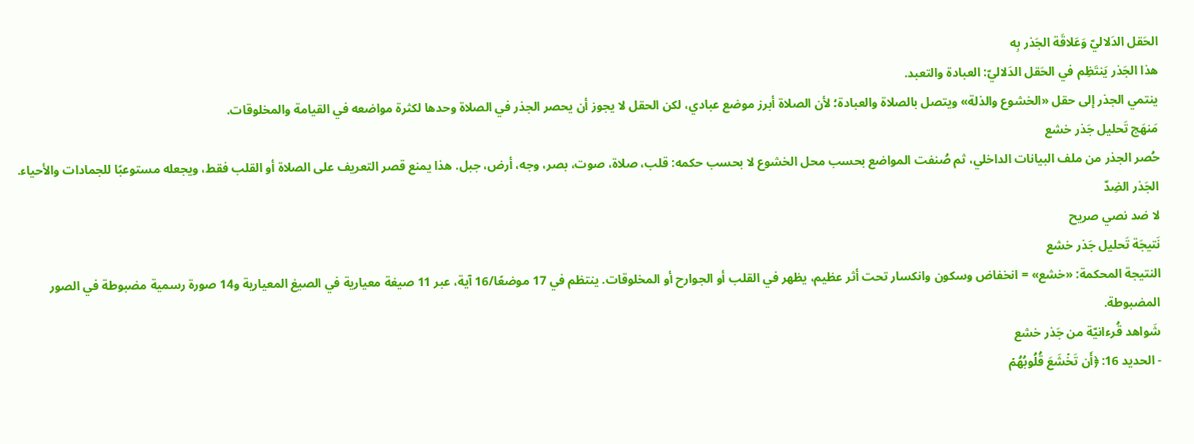الحَقل الدَلاليّ وَعَلاقَة الجَذر بِه
هذا الجَذر يَنتَظِم في الحَقل الدَلاليّ: العبادة والتعبد.
ينتمي الجذر إلى حقل «الخشوع والذلة» ويتصل بالصلاة والعبادة؛ لأن الصلاة أبرز موضع عبادي، لكن الحقل لا يجوز أن يحصر الجذر في الصلاة وحدها لكثرة مواضعه في القيامة والمخلوقات.
مَنهَج تَحليل جَذر خشع
حُصر الجذر من ملف البيانات الداخلي، ثم صُنفت المواضع بحسب محل الخشوع لا بحسب حكمه: قلب، صلاة، صوت، بصر، وجه، أرض، جبل. هذا يمنع قصر التعريف على الصلاة أو القلب فقط، ويجعله مستوعبًا للجمادات والأحياء.
الجَذر الضِدّ
لا ضد نصي صريح
نَتيجَة تَحليل جَذر خشع
النتيجة المحكمة: «خشع» = انخفاض وسكون وانكسار تحت أثر عظيم، يظهر في القلب أو الجوارح أو المخلوقات. ينتظم في 17 موضعًا/16 آية، عبر 11 صيغة معيارية في الصيغ المعيارية و14 صورة رسمية مضبوطة في الصور المضبوطة.
شَواهد قُرءانيّة من جَذر خشع
- الحديد 16: ﴿أَن تَخۡشَعَ قُلُوبُهُمۡ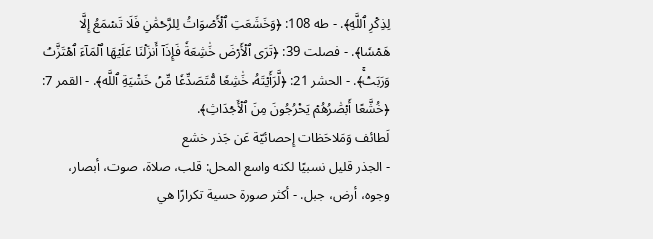لِذِكۡرِ ٱللَّهِ﴾. - طه 108: ﴿وَخَشَعَتِ ٱلۡأَصۡوَاتُ لِلرَّحۡمَٰنِ فَلَا تَسۡمَعُ إِلَّا هَمۡسٗا﴾. - فصلت 39: ﴿تَرَى ٱلۡأَرۡضَ خَٰشِعَةٗ فَإِذَآ أَنزَلۡنَا عَلَيۡهَا ٱلۡمَآءَ ٱهۡتَزَّتۡ وَرَبَتۡۚ﴾. - الحشر 21: ﴿لَّرَأَيۡتَهُۥ خَٰشِعٗا مُّتَصَدِّعٗا مِّنۡ خَشۡيَةِ ٱللَّه﴾. - القمر 7: ﴿خُشَّعًا أَبۡصَٰرُهُمۡ يَخۡرُجُونَ مِنَ ٱلۡأَجۡدَاثِ﴾.
لَطائف وَمَلاحَظات إِحصائيّة عَن جَذر خشع
- الجذر قليل نسبيًا لكنه واسع المحل: قلب، صلاة، صوت، أبصار، وجوه، أرض، جبل. - أكثر صورة حسية تكرارًا هي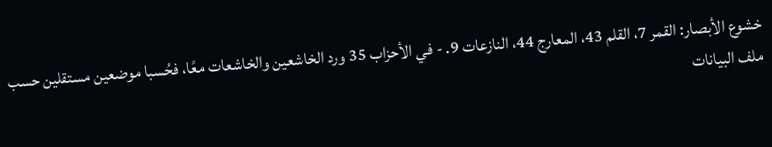خشوع الأبصار: القمر 7، القلم 43، المعارج 44، النازعات 9. - في الأحزاب 35 ورد الخاشعين والخاشعات معًا، فحُسبا موضعين مستقلين حسب ملف البيانات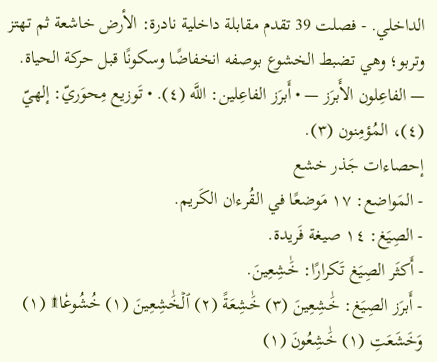الداخلي. - فصلت 39 تقدم مقابلة داخلية نادرة: الأرض خاشعة ثم تهتز وتربو؛ وهي تضبط الخشوع بوصفه انخفاضًا وسكونًا قبل حركة الحياة.
— الفاعِلون الأَبرَز — • أَبرَز الفاعِلين: اللَّه (٤). • تَوزيع مِحوَريّ: إلهيّ (٤)، المُؤمِنون (٣).
إحصاءات جَذر خشع
- المَواضع: ١٧ مَوضعًا في القُرءان الكَريم.
- الصِيَغ: ١٤ صيغة فَريدة.
- أَكثَر الصِيَغ تَكرارًا: خَٰشِعِينَ.
- أَبرَز الصِيَغ: خَٰشِعِينَ (٣) خَٰشِعَةً (٢) ٱلۡخَٰشِعِينَ (١) خُشُوعٗا۩ (١) وَخَشَعَتِ (١) خَٰشِعُونَ (١)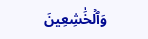وَٱلۡخَٰشِعِينَ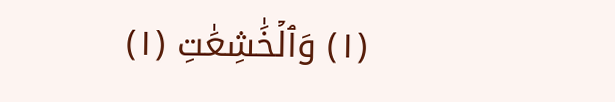(١) وَٱلۡخَٰشِعَٰتِ (١)